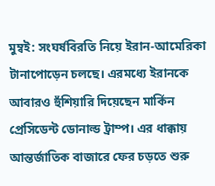মুম্বই: সংঘর্ষবিরতি নিয়ে ইরান-আমেরিকা টানাপোড়েন চলছে। এরমধ্যে ইরানকে আবারও হুঁশিয়ারি দিয়েছেন মার্কিন প্রেসিডেন্ট ডোনাল্ড ট্রাম্প। এর ধাক্কায় আন্তর্জাতিক বাজারে ফের চড়তে শুরু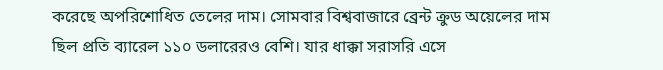করেছে অপরিশোধিত তেলের দাম। সোমবার বিশ্ববাজারে ব্রেন্ট ক্রুড অয়েলের দাম ছিল প্রতি ব্যারেল ১১০ ডলারেরও বেশি। যার ধাক্কা সরাসরি এসে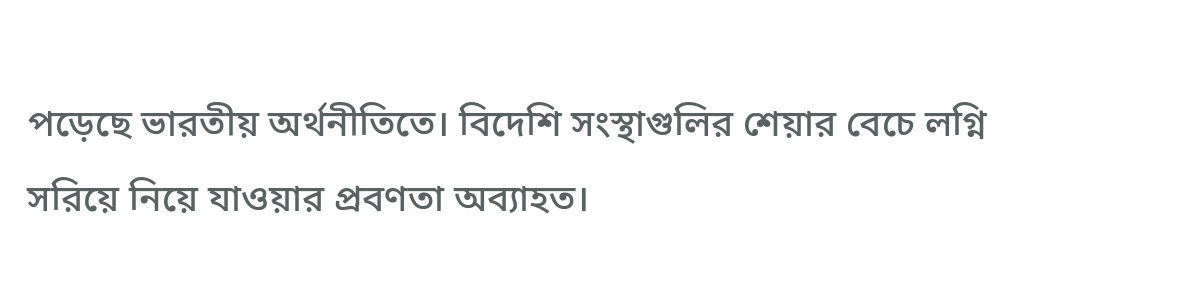পড়েছে ভারতীয় অর্থনীতিতে। বিদেশি সংস্থাগুলির শেয়ার বেচে লগ্নি সরিয়ে নিয়ে যাওয়ার প্রবণতা অব্যাহত।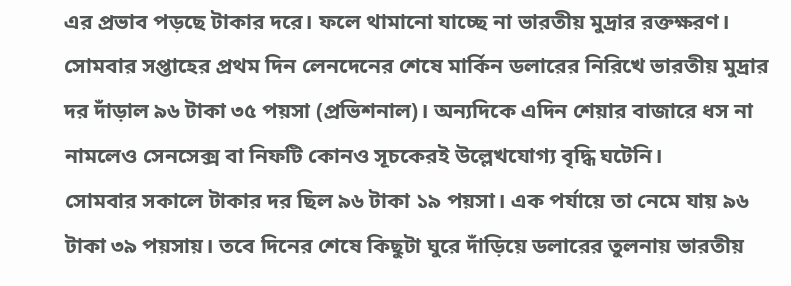এর প্রভাব পড়ছে টাকার দরে। ফলে থামানো যাচ্ছে না ভারতীয় মুদ্রার রক্তক্ষরণ। সোমবার সপ্তাহের প্রথম দিন লেনদেনের শেষে মার্কিন ডলারের নিরিখে ভারতীয় মুদ্রার দর দাঁড়াল ৯৬ টাকা ৩৫ পয়সা (প্রভিশনাল)। অন্যদিকে এদিন শেয়ার বাজারে ধস না নামলেও সেনসেক্স বা নিফটি কোনও সূচকেরই উল্লেখযোগ্য বৃদ্ধি ঘটেনি।
সোমবার সকালে টাকার দর ছিল ৯৬ টাকা ১৯ পয়সা। এক পর্যায়ে তা নেমে যায় ৯৬ টাকা ৩৯ পয়সায়। তবে দিনের শেষে কিছুটা ঘুরে দাঁড়িয়ে ডলারের তুলনায় ভারতীয়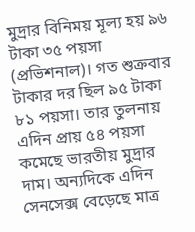মুদ্রার বিনিময় মূল্য হয় ৯৬ টাকা ৩৫ পয়সা (প্রভিশনাল)। গত শুক্রবার টাকার দর ছিল ৯৫ টাকা ৮১ পয়সা। তার তুলনায় এদিন প্রায় ৫৪ পয়সা কমেছে ভারতীয় মুদ্রার দাম। অন্যদিকে এদিন সেনসেক্স বেড়েছে মাত্র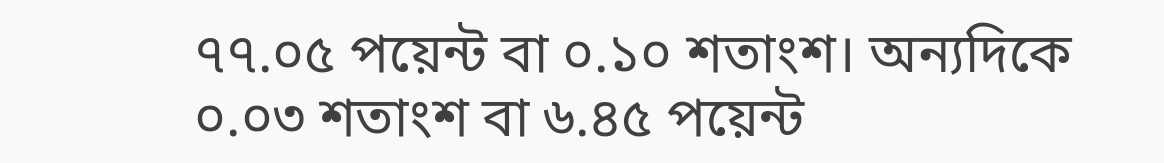৭৭.০৫ পয়েন্ট বা ০.১০ শতাংশ। অন্যদিকে ০.০৩ শতাংশ বা ৬.৪৫ পয়েন্ট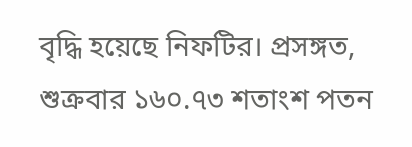বৃদ্ধি হয়েছে নিফটির। প্রসঙ্গত, শুক্রবার ১৬০.৭৩ শতাংশ পতন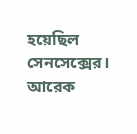হয়েছিল সেনসেক্সের। আরেক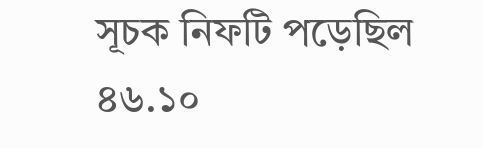সূচক নিফটি পড়েছিল ৪৬.১০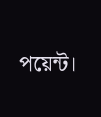পয়েন্ট।